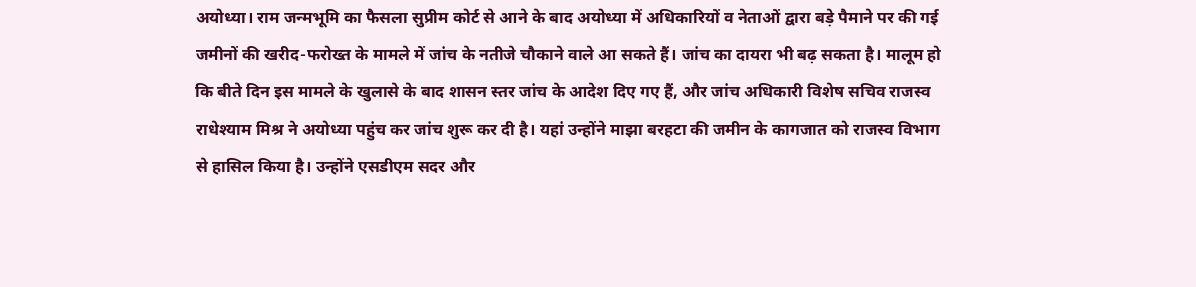अयोध्या। राम जन्मभूमि का फैसला सुप्रीम कोर्ट से आने के बाद अयोध्या में अधिकारियों व नेताओं द्वारा बड़े पैमाने पर की गई जमीनों की खरीद-फरोख्त के मामले में जांच के नतीजे चौकाने वाले आ सकते हैं। जांच का दायरा भी बढ़ सकता है। मालूम हो कि बीते दिन इस मामले के खुलासे के बाद शासन स्तर जांच के आदेश दिए गए हैं, और जांच अधिकारी विशेष सचिव राजस्व राधेश्याम मिश्र ने अयोध्या पहुंच कर जांच शुरू कर दी है। यहां उन्होंने माझा बरहटा की जमीन के कागजात को राजस्व विभाग से हासिल किया है। उन्होंने एसडीएम सदर और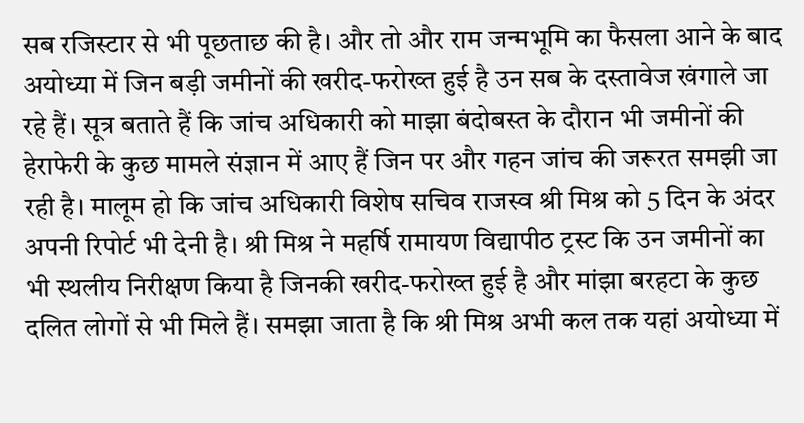सब रजिस्टार से भी पूछताछ की है। और तो और राम जन्मभूमि का फैसला आने के बाद अयोध्या में जिन बड़ी जमीनों की खरीद-फरोख्त हुई है उन सब के दस्तावेज खंगाले जा रहे हैं। सूत्र बताते हैं कि जांच अधिकारी को माझा बंदोबस्त के दौरान भी जमीनों की हेराफेरी के कुछ मामले संज्ञान में आए हैं जिन पर और गहन जांच की जरूरत समझी जा रही है। मालूम हो कि जांच अधिकारी विशेष सचिव राजस्व श्री मिश्र को 5 दिन के अंदर अपनी रिपोर्ट भी देनी है। श्री मिश्र ने महर्षि रामायण विद्यापीठ ट्रस्ट कि उन जमीनों का भी स्थलीय निरीक्षण किया है जिनकी खरीद-फरोख्त हुई है और मांझा बरहटा के कुछ दलित लोगों से भी मिले हैं। समझा जाता है कि श्री मिश्र अभी कल तक यहां अयोध्या में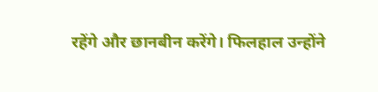रहेंगे और छानबीन करेंगे। फिलहाल उन्होंने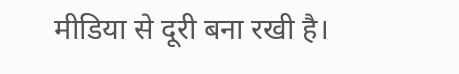मीडिया से दूरी बना रखी है।